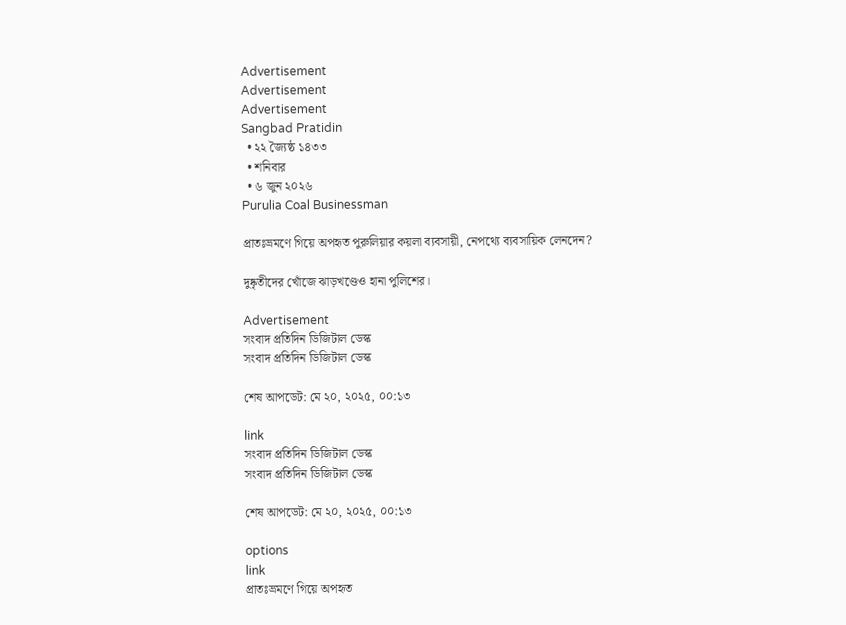Advertisement
Advertisement
Advertisement
Sangbad Pratidin
  • ২২ জ্যৈষ্ঠ ১৪৩৩
  • শনিবার
  • ৬ জুন ২০২৬
Purulia Coal Businessman

প্রাতঃভ্রমণে গিয়ে অপহৃত পুরুলিয়ার কয়লা ব্যবসায়ী, নেপথ্যে ব্যবসায়িক লেনদেন?

দুষ্কৃতীদের খোঁজে ঝাড়খণ্ডেও হানা পুলিশের।

Advertisement
সংবাদ প্রতিদিন ডিজিটাল ডেস্ক
সংবাদ প্রতিদিন ডিজিটাল ডেস্ক

শেষ আপডেট: মে ২০, ২০২৫, ০০:১৩

link
সংবাদ প্রতিদিন ডিজিটাল ডেস্ক
সংবাদ প্রতিদিন ডিজিটাল ডেস্ক

শেষ আপডেট: মে ২০, ২০২৫, ০০:১৩

options
link
প্রাতঃভ্রমণে গিয়ে অপহৃত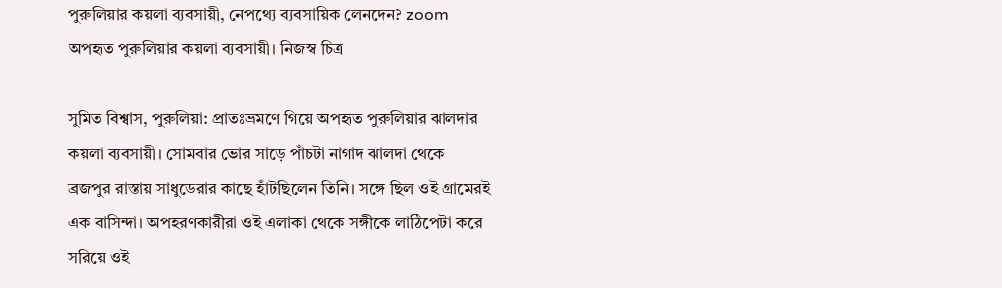পুরুলিয়ার কয়লা ব্যবসায়ী, নেপথ্যে ব্যবসায়িক লেনদেন? zoom
অপহৃত পুরুলিয়ার কয়লা ব্যবসায়ী। নিজস্ব চিত্র

সুমিত বিশ্বাস, পুরুলিয়া: প্রাতঃভ্রমণে গিয়ে অপহৃত পুরুলিয়ার ঝালদার কয়লা ব্যবসায়ী। সোমবার ভোর সাড়ে পাঁচটা নাগাদ ঝালদা থেকে ব্রজপুর রাস্তায় সাধুডেরার কাছে হাঁটছিলেন তিনি। সঙ্গে ছিল ওই গ্রামেরই এক বাসিন্দা। অপহরণকারীরা ওই এলাকা থেকে সঙ্গীকে লাঠিপেটা করে সরিয়ে ওই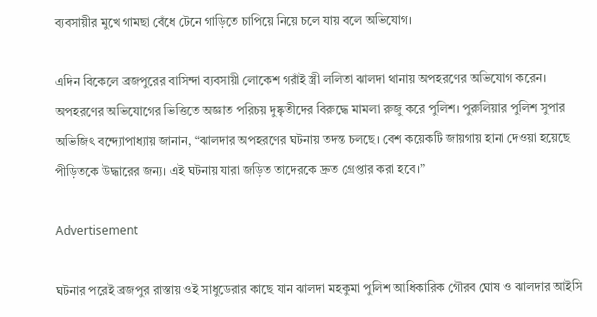ব্যবসায়ীর মুখে গামছা বেঁধে টেনে গাড়িতে চাপিয়ে নিয়ে চলে যায় বলে অভিযোগ।

এদিন বিকেলে ব্রজপুরের বাসিন্দা ব্যবসায়ী লোকেশ গরাঁই স্ত্রী ললিতা ঝালদা থানায় অপহরণের অভিযোগ করেন। অপহরণের অভিযোগের ভিত্তিতে অজ্ঞাত পরিচয় দুষ্কৃতীদের বিরুদ্ধে মামলা রুজু করে পুলিশ। পুরুলিয়ার পুলিশ সুপার অভিজিৎ বন্দ্যোপাধ্যায় জানান, “ঝালদার অপহরণের ঘটনায় তদন্ত চলছে। বেশ কয়েকটি জায়গায় হানা দেওয়া হয়েছে পীড়িতকে উদ্ধারের জন্য। এই ঘটনায় যারা জড়িত তাদেরকে দ্রুত গ্রেপ্তার করা হবে।”

Advertisement

ঘটনার পরেই ব্রজপুর রাস্তায় ওই সাধুডেরার কাছে যান ঝালদা মহকুমা পুলিশ আধিকারিক গৌরব ঘোষ ও ঝালদার আইসি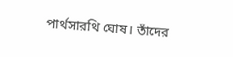পার্থসারথি ঘোষ। তাঁদের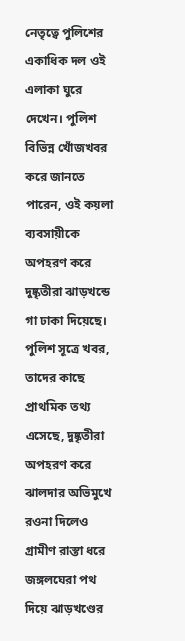নেতৃত্বে পুলিশের একাধিক দল ওই এলাকা ঘুরে দেখেন। পুলিশ বিভিন্ন খোঁজখবর করে জানতে পারেন, ওই কয়লা ব্যবসায়ীকে অপহরণ করে দুষ্কৃতীরা ঝাড়খন্ডে গা ঢাকা দিয়েছে। পুলিশ সূত্রে খবর, তাদের কাছে প্রাথমিক তথ্য এসেছে, দুষ্কৃতীরা অপহরণ করে ঝালদার অভিমুখে রওনা দিলেও গ্রামীণ রাস্তা ধরে জঙ্গলঘেরা পথ দিয়ে ঝাড়খণ্ডের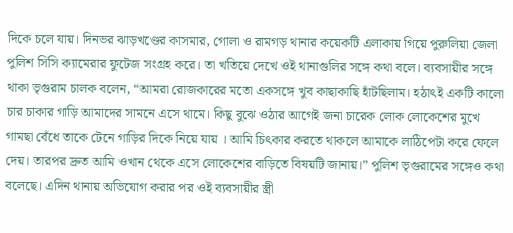দিকে চলে যায়। দিনভর ঝাড়খণ্ডের কাসমার, গোলা ও রামগড় থানার কয়েকটি এলাকায় গিয়ে পুরুলিয়া জেলা পুলিশ সিসি ক্যামেরার ফুটেজ সংগ্রহ করে। তা খতিয়ে দেখে ওই থানাগুলির সঙ্গে কথা বলে। ব্যবসায়ীর সঙ্গে থাকা ভৃগুরাম চালক বলেন, “আমরা রোজকারের মতো একসঙ্গে খুব কাছাকাছি হাঁটছিলাম। হঠাৎই একটি কালো চার চাকার গাড়ি আমাদের সামনে এসে থামে। কিছু বুঝে ওঠার আগেই জনা চারেক লোক লোকেশের মুখে গামছা বেঁধে তাকে টেনে গাড়ির দিকে নিয়ে যায় । আমি চিৎকার করতে থাকলে আমাকে লাঠিপেটা করে ফেলে দেয়। তারপর দ্রুত আমি ওখান থেকে এসে লোকেশের বাড়িতে বিষয়টি জানায়।” পুলিশ ভৃগুরামের সঙ্গেও কথা বলেছে। এদিন থানায় অভিযোগ করার পর ওই ব্যবসায়ীর স্ত্রী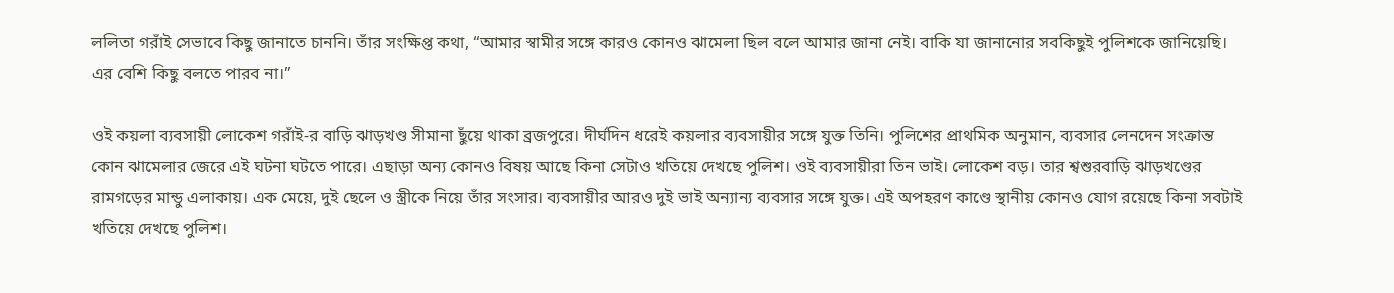ললিতা গরাঁই সেভাবে কিছু জানাতে চাননি। তাঁর সংক্ষিপ্ত কথা, “আমার স্বামীর সঙ্গে কারও কোনও ঝামেলা ছিল বলে আমার জানা নেই। বাকি যা জানানোর সবকিছুই পুলিশকে জানিয়েছি। এর বেশি কিছু বলতে পারব না।”

ওই কয়লা ব্যবসায়ী লোকেশ গরাঁই-র বাড়ি ঝাড়খণ্ড সীমানা ছুঁয়ে থাকা ব্রজপুরে। দীর্ঘদিন ধরেই কয়লার ব্যবসায়ীর সঙ্গে যুক্ত তিনি। পুলিশের প্রাথমিক অনুমান, ব্যবসার লেনদেন সংক্রান্ত কোন ঝামেলার জেরে এই ঘটনা ঘটতে পারে। এছাড়া অন্য কোনও বিষয় আছে কিনা সেটাও খতিয়ে দেখছে পুলিশ। ওই ব্যবসায়ীরা তিন ভাই। লোকেশ বড়। তার শ্বশুরবাড়ি ঝাড়খণ্ডের রামগড়ের মান্ডু এলাকায়। এক মেয়ে, দুই ছেলে ও স্ত্রীকে নিয়ে তাঁর সংসার। ব্যবসায়ীর আরও দুই ভাই অন্যান্য ব্যবসার সঙ্গে যুক্ত। এই অপহরণ কাণ্ডে স্থানীয় কোনও যোগ রয়েছে কিনা সবটাই খতিয়ে দেখছে পুলিশ।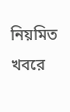নিয়মিত খবরে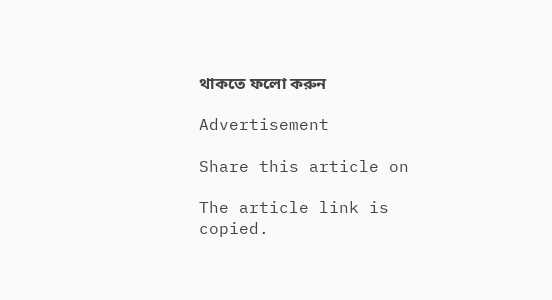থাকতে ফলো করুন

Advertisement

Share this article on

The article link is copied.